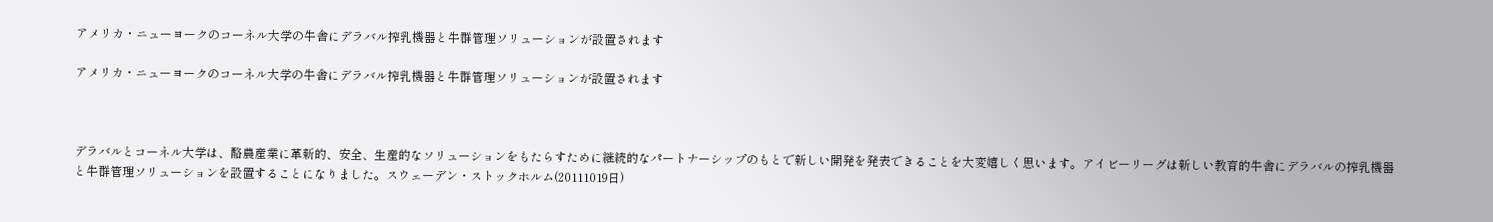アメリカ・ニューヨークのコーネル大学の牛舎にデラバル搾乳機器と牛群管理ソリューションが設置されます

アメリカ・ニューヨークのコーネル大学の牛舎にデラバル搾乳機器と牛群管理ソリューションが設置されます



デラバルとコーネル大学は、酪農産業に革新的、安全、生産的なソリューションをもたらすために継続的なパートナーシップのもとで新しい開発を発表できることを大変嬉しく思います。アイビーリーグは新しい教育的牛舎にデラバルの搾乳機器と牛群管理ソリューションを設置することになりました。スウェーデン・ストックホルム(20111019日)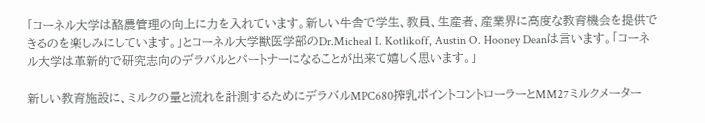「コーネル大学は酪農管理の向上に力を入れています。新しい牛舎で学生、教員、生産者、産業界に高度な教育機会を提供できるのを楽しみにしています。」とコーネル大学獣医学部のDr.Micheal I. Kotlikoff, Austin O. Hooney Deanは言います。「コーネル大学は革新的で研究志向のデラバルとパートナーになることが出来て嬉しく思います。」

新しい教育施設に、ミルクの量と流れを計測するためにデラバルMPC680搾乳ポイントコントローラーとMM27ミルクメーター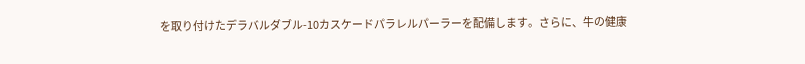を取り付けたデラバルダブル-10カスケードパラレルパーラーを配備します。さらに、牛の健康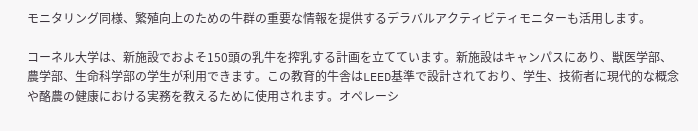モニタリング同様、繁殖向上のための牛群の重要な情報を提供するデラバルアクティビティモニターも活用します。

コーネル大学は、新施設でおよそ150頭の乳牛を搾乳する計画を立てています。新施設はキャンパスにあり、獣医学部、農学部、生命科学部の学生が利用できます。この教育的牛舎はLEED基準で設計されており、学生、技術者に現代的な概念や酪農の健康における実務を教えるために使用されます。オペレーシ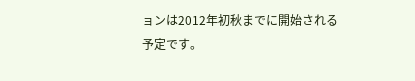ョンは2012年初秋までに開始される予定です。